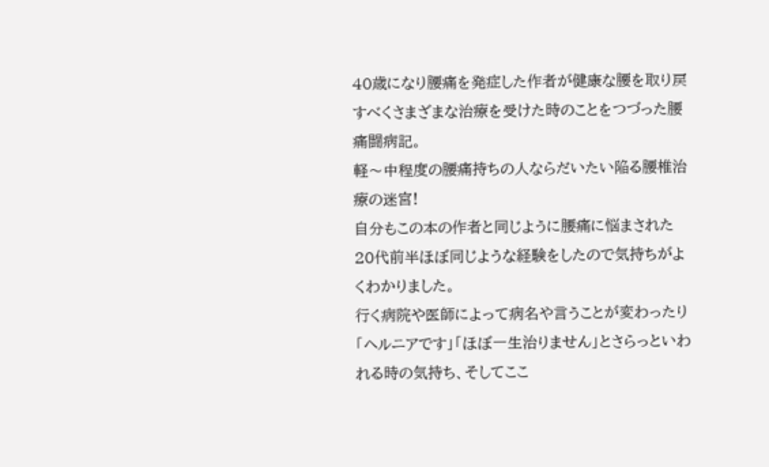40歳になり腰痛を発症した作者が健康な腰を取り戻すべくさまざまな治療を受けた時のことをつづった腰痛闘病記。
軽〜中程度の腰痛持ちの人ならだいたい陥る腰椎治療の迷宮!
自分もこの本の作者と同じように腰痛に悩まされた20代前半ほぼ同じような経験をしたので気持ちがよくわかりました。
行く病院や医師によって病名や言うことが変わったり「ヘルニアです」「ほぼ一生治りません」とさらっといわれる時の気持ち、そしてここ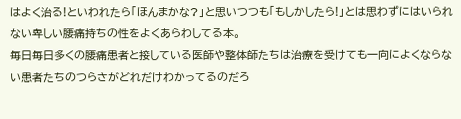はよく治る!といわれたら「ほんまかな?」と思いつつも「もしかしたら!」とは思わずにはいられない卑しい腰痛持ちの性をよくあらわしてる本。
毎日毎日多くの腰痛患者と接している医師や整体師たちは治療を受けても一向によくならない患者たちのつらさがどれだけわかってるのだろ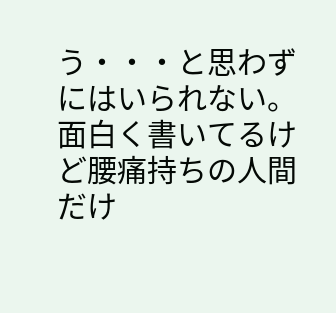う・・・と思わずにはいられない。面白く書いてるけど腰痛持ちの人間だけ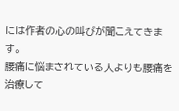には作者の心の叫びが聞こえてきます。
腰痛に悩まされている人よりも腰痛を治療して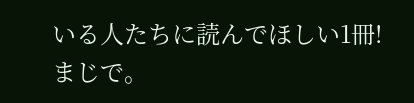いる人たちに読んでほしい1冊!まじで。